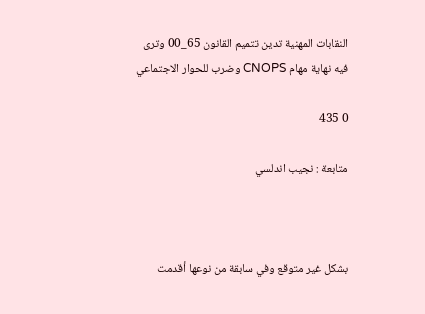النقابات المهنية تدين تتميم القانون 65_00 وترى فيه نهاية مهام CNOPS وضرب للحوار الاجتماعي

0 435

متابعة : نجيب اندلسي



بشكل غير متوقع وفي سابقة من نوعها أقدمت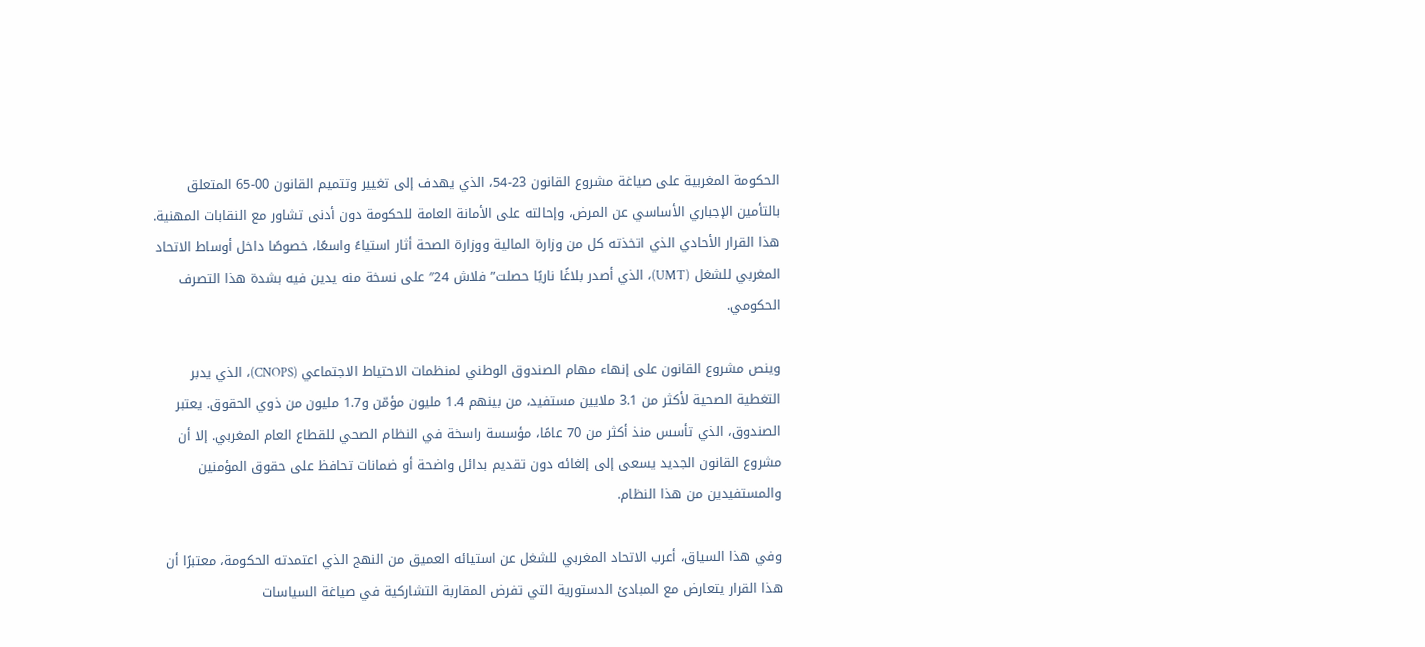الحكومة المغربية على صياغة مشروع القانون 23-54، الذي يهدف إلى تغيير وتتميم القانون 00-65 المتعلق بالتأمين الإجباري الأساسي عن المرض، وإحالته على الأمانة العامة للحكومة دون أدنى تشاور مع النقابات المهنية. هذا القرار الأحادي الذي اتخذته كل من وزارة المالية ووزارة الصحة أثار استياءً واسعًا، خصوصًا داخل أوساط الاتحاد المغربي للشغل (UMT)، الذي أصدر بلاغًا ناريًا حصلت” فلاش 24″ على نسخة منه يدين فيه بشدة هذا التصرف الحكومي.

وينص مشروع القانون على إنهاء مهام الصندوق الوطني لمنظمات الاحتياط الاجتماعي (CNOPS)، الذي يدبر التغطية الصحية لأكثر من 3.1 ملايين مستفيد، من بينهم 1.4 مليون مؤمّن و1.7 مليون من ذوي الحقوق. يعتبر الصندوق، الذي تأسس منذ أكثر من 70 عامًا، مؤسسة راسخة في النظام الصحي للقطاع العام المغربي. إلا أن مشروع القانون الجديد يسعى إلى إلغائه دون تقديم بدائل واضحة أو ضمانات تحافظ على حقوق المؤمنين والمستفيدين من هذا النظام.

وفي هذا السياق، أعرب الاتحاد المغربي للشغل عن استيائه العميق من النهج الذي اعتمدته الحكومة، معتبرًا أن هذا القرار يتعارض مع المبادئ الدستورية التي تفرض المقاربة التشاركية في صياغة السياسات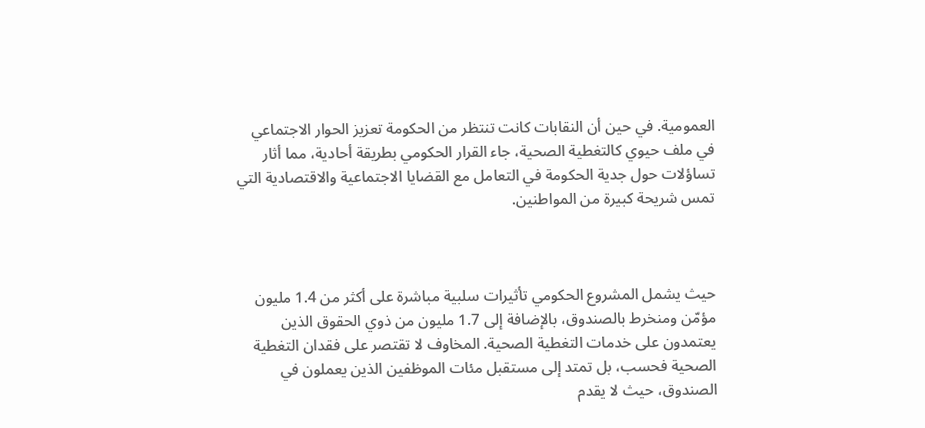العمومية. في حين أن النقابات كانت تنتظر من الحكومة تعزيز الحوار الاجتماعي في ملف حيوي كالتغطية الصحية، جاء القرار الحكومي بطريقة أحادية، مما أثار تساؤلات حول جدية الحكومة في التعامل مع القضايا الاجتماعية والاقتصادية التي تمس شريحة كبيرة من المواطنين.



حيث يشمل المشروع الحكومي تأثيرات سلبية مباشرة على أكثر من 1.4 مليون مؤمّن ومنخرط بالصندوق، بالإضافة إلى 1.7 مليون من ذوي الحقوق الذين يعتمدون على خدمات التغطية الصحية. المخاوف لا تقتصر على فقدان التغطية الصحية فحسب، بل تمتد إلى مستقبل مئات الموظفين الذين يعملون في الصندوق، حيث لا يقدم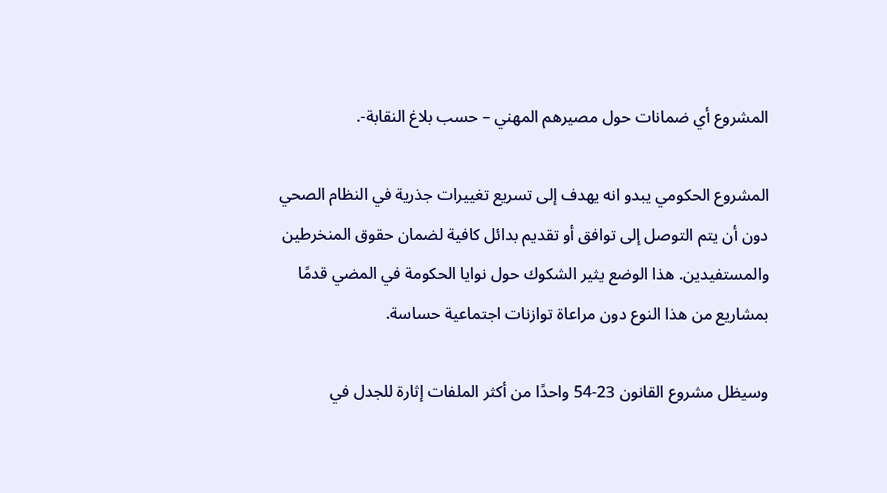المشروع أي ضمانات حول مصيرهم المهني – حسب بلاغ النقابة-.

المشروع الحكومي يبدو انه يهدف إلى تسريع تغييرات جذرية في النظام الصحي دون أن يتم التوصل إلى توافق أو تقديم بدائل كافية لضمان حقوق المنخرطين والمستفيدين. هذا الوضع يثير الشكوك حول نوايا الحكومة في المضي قدمًا بمشاريع من هذا النوع دون مراعاة توازنات اجتماعية حساسة.

وسيظل مشروع القانون 23-54 واحدًا من أكثر الملفات إثارة للجدل في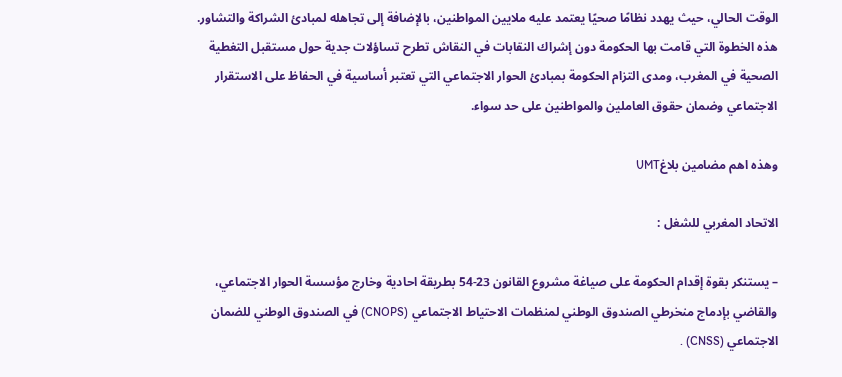الوقت الحالي، حيث يهدد نظامًا صحيًا يعتمد عليه ملايين المواطنين، بالإضافة إلى تجاهله لمبادئ الشراكة والتشاور. هذه الخطوة التي قامت بها الحكومة دون إشراك النقابات في النقاش تطرح تساؤلات جدية حول مستقبل التغطية الصحية في المغرب، ومدى التزام الحكومة بمبادئ الحوار الاجتماعي التي تعتبر أساسية في الحفاظ على الاستقرار الاجتماعي وضمان حقوق العاملين والمواطنين على حد سواء.

وهذه اهم مضامين بلاغUMT

الاتحاد المغربي للشغل :

– يستنكر بقوة إقدام الحكومة على صياغة مشروع القانون 23-54 بطريقة احادية وخارج مؤسسة الحوار الاجتماعي، والقاضي بإدماج منخرطي الصندوق الوطني لمنظمات الاحتياط الاجتماعي (CNOPS) في الصندوق الوطني للضمان الاجتماعي (CNSS) .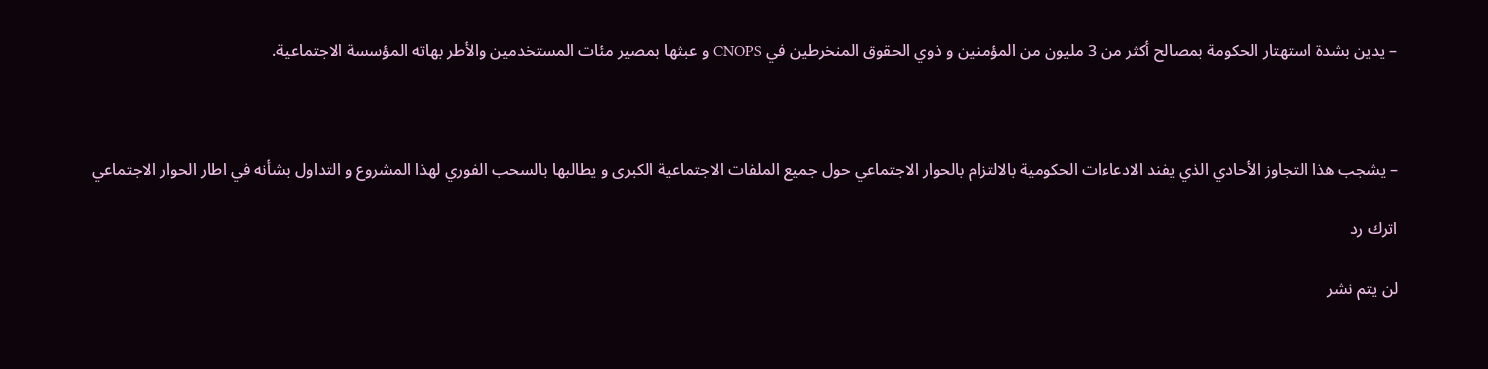– يدين بشدة استهتار الحكومة بمصالح أكثر من 3 مليون من المؤمنين و ذوي الحقوق المنخرطين في CNOPS و عبثها بمصير مئات المستخدمين والأطر بهاته المؤسسة الاجتماعية.



– يشجب هذا التجاوز الأحادي الذي يفند الادعاءات الحكومية بالالتزام بالحوار الاجتماعي حول جميع الملفات الاجتماعية الكبرى و يطالبها بالسحب الفوري لهذا المشروع و التداول بشأنه في اطار الحوار الاجتماعي

اترك رد

لن يتم نشر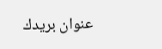عنوان بريدك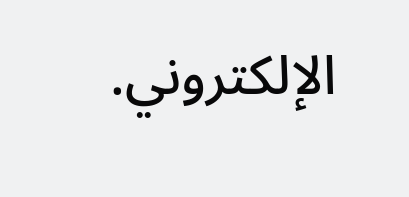الإلكتروني.